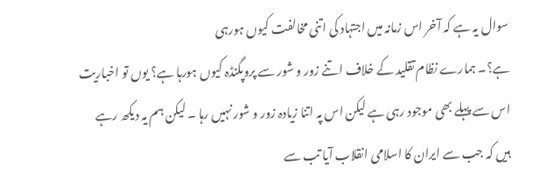سوال یہ ہے کہ آخر اس زمانہ میں اجتہاد کی اتنی مخالفت کیوں ہورہی
ہے؟۔ ہمارے نظام تقلید کے خلاف اتنے زور و شور سے پروپگنڈہ کیوں ہورہا ہے؟ یوں تو اخباریت اس سے پہلے بھی موجود رہی ہے لیکن اس پہ اتنا زیادہ زور و شور نہیں رہا ۔ لیکن ہم یہ دیکھ رہے ہیں کہ جب سے ایران کا اسلامی انقلاب آیا تب سے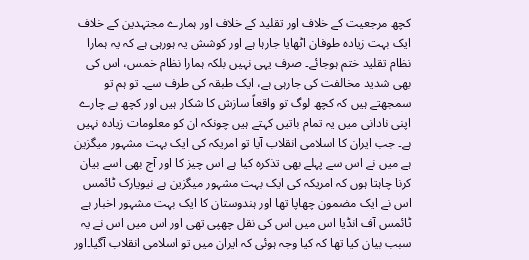کچھ مرجعیت کے خلاف اور تقلید کے خلاف اور ہمارے مجتہدین کے خلاف ایک بہت زیادہ طوفان اٹھایا جارہا ہے اور کوشش یہ ہورہی ہے کہ یہ ہمارا نظام تقلید ختم ہوجائے۔ صرف یہی نہیں بلکہ ہمارا نظام خمس، اس کی بھی شدید مخالفت کی جارہی ہے، ایک طبقہ کی طرف سے۔ تو ہم تو سمجھتے ہیں کہ کچھ لوگ تو واقعاً سازش کا شکار ہیں اور کچھ بے چارے اپنی نادانی میں یہ تمام باتیں کہتے ہیں چونکہ ان کو معلومات زیادہ نہیں ہے۔ جب ایران کا اسلامی انقلاب آیا تو امریکہ کی ایک بہت مشہور میگزین ہے میں نے اس سے پہلے بھی تذکرہ کیا ہے اس چیز کا اور آج بھی اسے بیان کرنا چاہتا ہوں کہ امریکہ کی ایک بہت مشہور میگزین ہے نیویارک ٹائمس اس نے ایک مضمون چھاپا تھا اور ہندوستان کا ایک بہت مشہور اخبار ہے ٹائمس آف انڈیا اس میں اس کی نقل چھپی تھی اور اس میں اس نے یہ سبب بیان کیا تھا کہ کیا وجہ ہوئی کہ ایران میں تو اسلامی انقلاب آگیا۔اور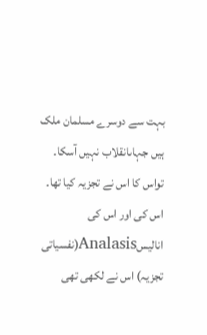بہت سے دوسرے مسلمان ملک ہیں جہاںانقلاب نہیں آسکا۔ تواس کا اس نے تجزیہ کیا تھا۔ اس کی اور اس کی انالیسAnalasis(نفسیاتی تجزیہ) اس نے لکھی تھی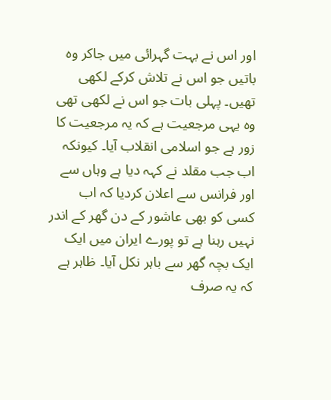اور اس نے بہت گہرائی میں جاکر وہ باتیں جو اس نے تلاش کرکے لکھی تھیں۔ پہلی بات جو اس نے لکھی تھی وہ یہی مرجعیت ہے کہ یہ مرجعیت کا زور ہے جو اسلامی انقلاب آیا۔ کیونکہ اب جب مقلد نے کہہ دیا ہے وہاں سے اور فرانس سے اعلان کردیا کہ اب کسی کو بھی عاشور کے دن گھر کے اندر نہیں رہنا ہے تو پورے ایران میں ایک ایک بچہ گھر سے باہر نکل آیا۔ ظاہر ہے کہ یہ صرف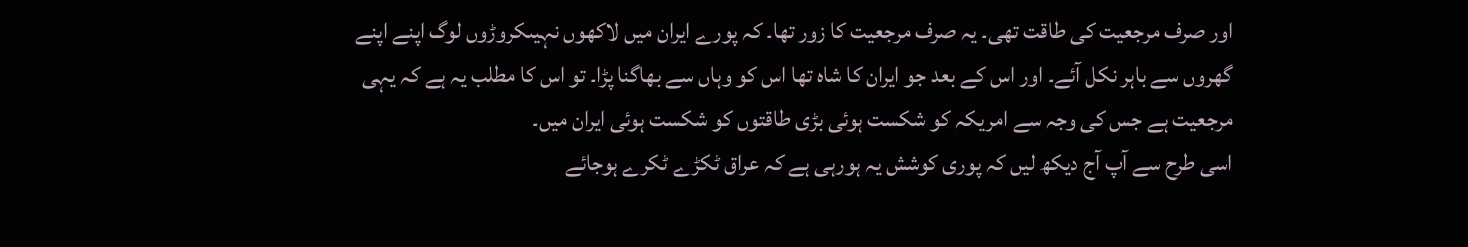اور صرف مرجعیت کی طاقت تھی۔ یہ صرف مرجعیت کا زور تھا۔ کہ پورے ایران میں لاکھوں نہیںکروڑوں لوگ اپنے اپنے گھروں سے باہر نکل آئے۔ اور اس کے بعد جو ایران کا شاہ تھا اس کو وہاں سے بھاگنا پڑا۔ تو اس کا مطلب یہ ہے کہ یہی مرجعیت ہے جس کی وجہ سے امریکہ کو شکست ہوئی بڑی طاقتوں کو شکست ہوئی ایران میں۔
اسی طرح سے آپ آج دیکھ لیں کہ پوری کوشش یہ ہورہی ہے کہ عراق ٹکڑے ٹکرے ہوجائے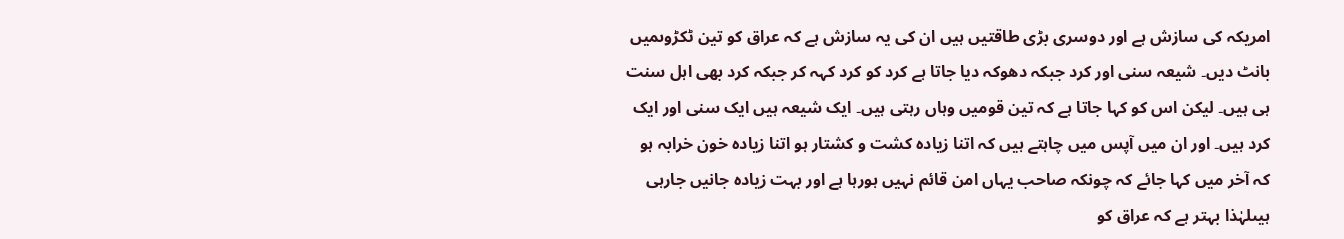امریکہ کی سازش ہے اور دوسری بڑی طاقتیں ہیں ان کی یہ سازش ہے کہ عراق کو تین ٹکڑوںمیں بانٹ دیں۔ شیعہ سنی اور کرد جبکہ دھوکہ دیا جاتا ہے کرد کو کرد کہہ کر جبکہ کرد بھی اہل سنت ہی ہیں۔ لیکن اس کو کہا جاتا ہے کہ تین قومیں وہاں رہتی ہیں۔ ایک شیعہ ہیں ایک سنی اور ایک کرد ہیں۔ اور ان میں آپس میں چاہتے ہیں کہ اتنا زیادہ کشت و کشتار ہو اتنا زیادہ خون خرابہ ہو کہ آخر میں کہا جائے کہ چونکہ صاحب یہاں امن قائم نہیں ہورہا ہے اور بہت زیادہ جانیں جارہی ہیںلہٰذا بہتر ہے کہ عراق کو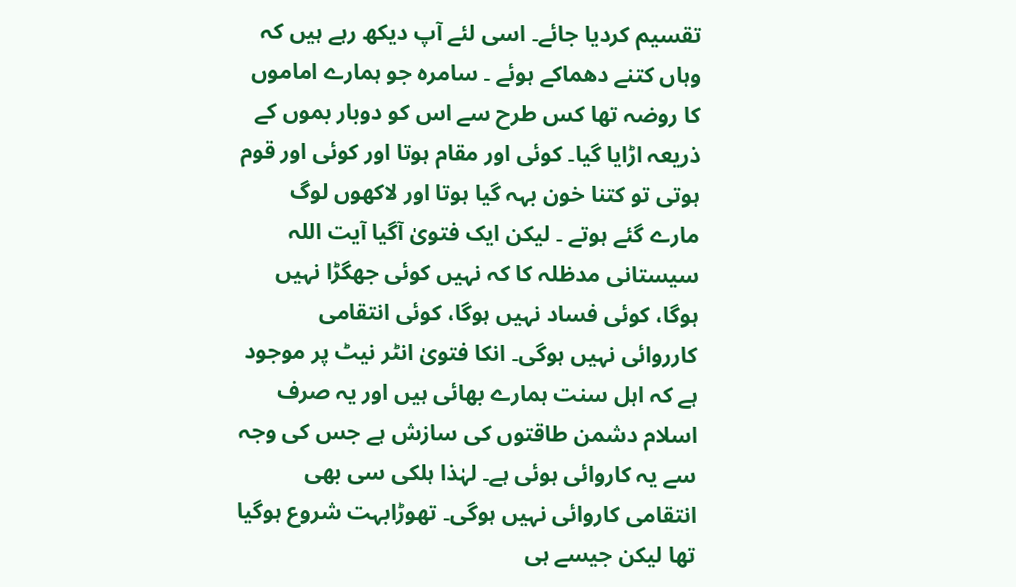تقسیم کردیا جائے۔ اسی لئے آپ دیکھ رہے ہیں کہ وہاں کتنے دھماکے ہوئے ۔ سامرہ جو ہمارے اماموں کا روضہ تھا کس طرح سے اس کو دوبار بموں کے ذریعہ اڑایا گیا۔ کوئی اور مقام ہوتا اور کوئی اور قوم ہوتی تو کتنا خون بہہ گیا ہوتا اور لاکھوں لوگ مارے گئے ہوتے ۔ لیکن ایک فتویٰ آگیا آیت اللہ سیستانی مدظلہ کا کہ نہیں کوئی جھگڑا نہیں ہوگا، کوئی فساد نہیں ہوگا، کوئی انتقامی کارروائی نہیں ہوگی۔ انکا فتویٰ انٹر نیٹ پر موجود ہے کہ اہل سنت ہمارے بھائی ہیں اور یہ صرف اسلام دشمن طاقتوں کی سازش ہے جس کی وجہ سے یہ کاروائی ہوئی ہے۔ لہٰذا ہلکی سی بھی انتقامی کاروائی نہیں ہوگی۔ تھوڑابہت شروع ہوگیا تھا لیکن جیسے ہی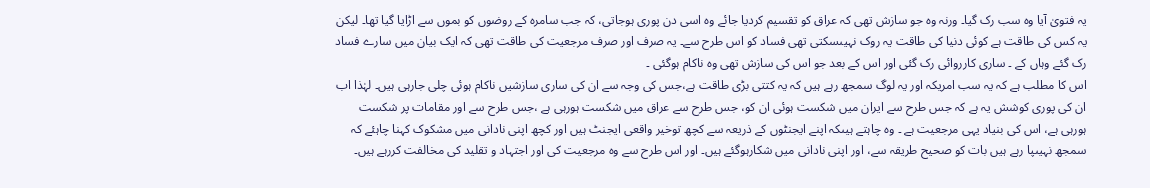یہ فتویٰ آیا وہ سب رک گیا۔ ورنہ وہ جو سازش تھی کہ عراق کو تقسیم کردیا جائے وہ اسی دن پوری ہوجاتی، کہ جب سامرہ کے روضوں کو بموں سے اڑایا گیا تھا۔ لیکن یہ کس کی طاقت ہے کوئی دنیا کی طاقت یہ روک نہیںسکتی تھی فساد کو اس طرح سے۔ یہ صرف اور صرف مرجعیت کی طاقت تھی کہ ایک بیان میں سارے فساد رک گئے وہاں کے ۔ ساری کارروائی رک گئی اور اس کے بعد جو اس کی سازش تھی وہ ناکام ہوگئی ۔
اس کا مطلب ہے کہ یہ سب امریکہ اور یہ لوگ سمجھ رہے ہیں کہ یہ کتتی بڑی طاقت ہے،جس کی وجہ سے ان کی ساری سازشیں ناکام ہوئی چلی جارہی ہیں۔ لہٰذا اب ان کی پوری کوشش یہ ہے کہ جس طرح سے ایران میں شکست ہوئی ان کو، جس طرح سے عراق میں شکست ہورہی ہے ،جس طرح سے اور مقامات پر شکست ہورہی ہے، اس کی بنیاد یہی مرجعیت ہے ۔ وہ چاہتے ہیںکہ اپنے ایجنٹوں کے ذریعہ سے کچھ توخیر واقعی ایجنٹ ہیں اور کچھ اپنی نادانی میں مشکوک کہنا چاہئے کہ سمجھ نہیںپا رہے ہیں بات کو صحیح طریقہ سے، اور اپنی نادانی میں شکارہوگئے ہیں۔ اور اس طرح سے وہ مرجعیت کی اور اجتہاد و تقلید کی مخالفت کررہے ہیں۔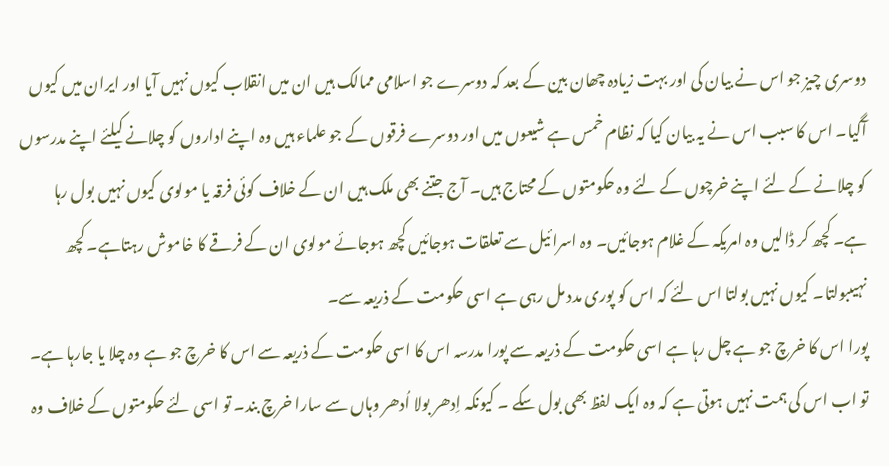دوسری چیز جو اس نے بیان کی اور بہت زیادہ چھان بین کے بعد کہ دوسرے جو اسلامی ممالک ہیں ان میں انقلاب کیوں نہیں آیا اور ایران میں کیوں آگیا۔ اس کا سبب اس نے یہ بیان کیا کہ نظام خمس ہے شیعوں میں اور دوسرے فرقوں کے جو علماء ہیں وہ اپنے اداروں کو چلانے کیلئے اپنے مدرسوں کو چلانے کے لئے اپنے خرچوں کے لئے وہ حکومتوں کے محتاج ہیں۔ آج جتنے بھی ملک ہیں ان کے خلاف کوئی فرقہ یا مولوی کیوں نہیں بول رہا ہے۔ کچھ کر ڈالیں وہ امریکہ کے غلام ہوجائیں۔ وہ اسرائیل سے تعلقات ہوجائیں کچھ ہوجائے مولوی ان کے فرقے کا خاموش رہتاہے۔ کچھ نہیںبولتا۔ کیوں نہیں بولتا اس لئے کہ اس کو پوری مدد مل رہی ہے اسی حکومت کے ذریعہ سے۔
پورا اس کا خرچ جو ہے چل رہا ہے اسی حکومت کے ذریعہ سے پورا مدرسہ اس کا اسی حکومت کے ذریعہ سے اس کا خرچ جو ہے وہ چلا یا جارہا ہے۔ تو اب اس کی ہمت نہیں ہوتی ہے کہ وہ ایک لفظ بھی بول سکے ۔ کیونکہ اِدھر بولا اُدھر وہاں سے سارا خرچ بند۔ تو اسی لئے حکومتوں کے خلاف وہ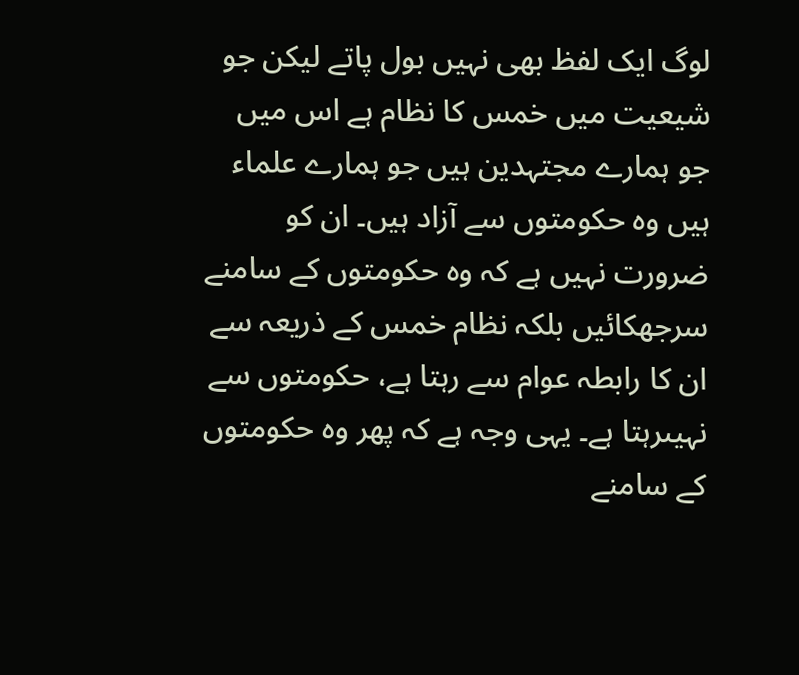لوگ ایک لفظ بھی نہیں بول پاتے لیکن جو شیعیت میں خمس کا نظام ہے اس میں جو ہمارے مجتہدین ہیں جو ہمارے علماء ہیں وہ حکومتوں سے آزاد ہیں۔ ان کو ضرورت نہیں ہے کہ وہ حکومتوں کے سامنے سرجھکائیں بلکہ نظام خمس کے ذریعہ سے ان کا رابطہ عوام سے رہتا ہے، حکومتوں سے نہیںرہتا ہے۔ یہی وجہ ہے کہ پھر وہ حکومتوں کے سامنے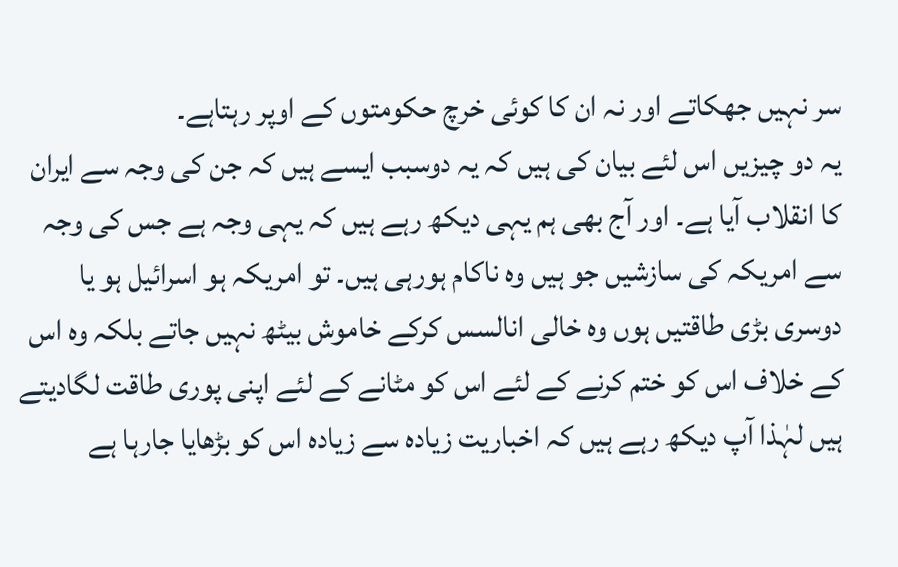سر نہیں جھکاتے اور نہ ان کا کوئی خرچ حکومتوں کے اوپر رہتاہے۔
یہ دو چیزیں اس لئے بیان کی ہیں کہ یہ دوسبب ایسے ہیں کہ جن کی وجہ سے ایران کا انقلاب آیا ہے۔ اور آج بھی ہم یہی دیکھ رہے ہیں کہ یہی وجہ ہے جس کی وجہ سے امریکہ کی سازشیں جو ہیں وہ ناکام ہورہی ہیں۔ تو امریکہ ہو اسرائیل ہو یا دوسری بڑی طاقتیں ہوں وہ خالی انالسس کرکے خاموش بیٹھ نہیں جاتے بلکہ وہ اس کے خلاف اس کو ختم کرنے کے لئے اس کو مٹانے کے لئے اپنی پوری طاقت لگادیتے ہیں لہٰذا آپ دیکھ رہے ہیں کہ اخباریت زیادہ سے زیادہ اس کو بڑھایا جارہا ہے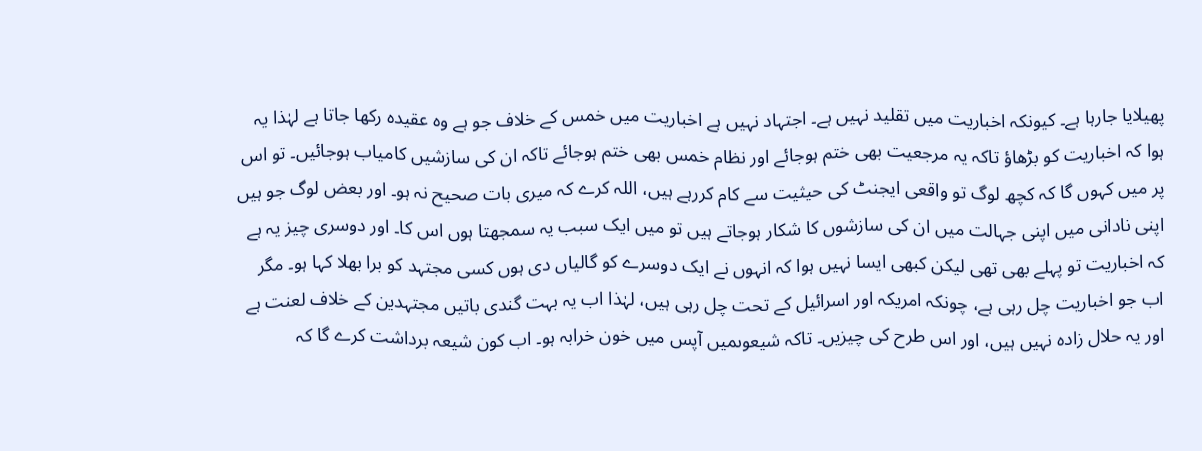پھیلایا جارہا ہے۔ کیونکہ اخباریت میں تقلید نہیں ہے۔ اجتہاد نہیں ہے اخباریت میں خمس کے خلاف جو ہے وہ عقیدہ رکھا جاتا ہے لہٰذا یہ ہوا کہ اخباریت کو بڑھاؤ تاکہ یہ مرجعیت بھی ختم ہوجائے اور نظام خمس بھی ختم ہوجائے تاکہ ان کی سازشیں کامیاب ہوجائیں۔ تو اس پر میں کہوں گا کہ کچھ لوگ تو واقعی ایجنٹ کی حیثیت سے کام کررہے ہیں، اللہ کرے کہ میری بات صحیح نہ ہو۔ اور بعض لوگ جو ہیں اپنی نادانی میں اپنی جہالت میں ان کی سازشوں کا شکار ہوجاتے ہیں تو میں ایک سبب یہ سمجھتا ہوں اس کا۔ اور دوسری چیز یہ ہے کہ اخباریت تو پہلے بھی تھی لیکن کبھی ایسا نہیں ہوا کہ انہوں نے ایک دوسرے کو گالیاں دی ہوں کسی مجتہد کو برا بھلا کہا ہو۔ مگر اب جو اخباریت چل رہی ہے، چونکہ امریکہ اور اسرائیل کے تحت چل رہی ہیں، لہٰذا اب یہ بہت گندی باتیں مجتہدین کے خلاف لعنت ہے اور یہ حلال زادہ نہیں ہیں، اور اس طرح کی چیزیں۔ تاکہ شیعوںمیں آپس میں خون خرابہ ہو۔ اب کون شیعہ برداشت کرے گا کہ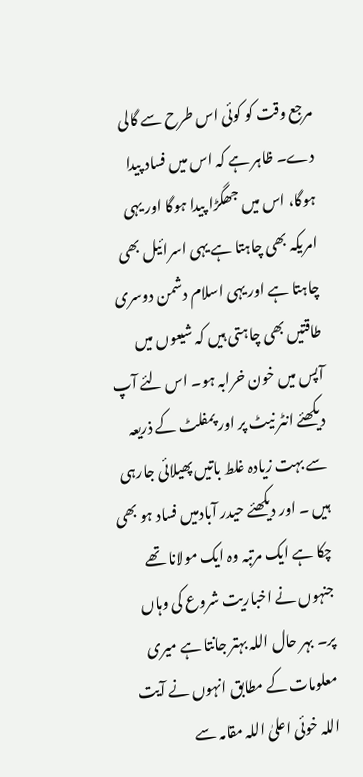مرجع وقت کو کوئی اس طرح سے گالی دے۔ ظاہر ہے کہ اس میں فساد پیدا ہوگا، اس میں جھگڑا پیدا ہوگا اور یہی امریکہ بھی چاہتا ہے یہی اسرائیل بھی چاہتا ہے اور یہی اسلام دشمن دوسری طاقتیں بھی چاہتی ہیں کہ شیعوں میں آپس میں خون خرابہ ہو۔ اس لئے آپ دیکھئے انٹر نیٹ پر اور پمفلٹ کے ذریعہ سے بہت زیادہ غلط باتیں پھیلائی جارہی ہیں ۔ اور دیکھئے حیدر آبادمیں فساد ہو بھی چکا ہے ایک مرتبہ وہ ایک مولانا تھے جنہوں نے اخباریت شروع کی وہاں پر۔ بہر حال اللہ بہتر جانتا ہے میری معلومات کے مطابق انہوں نے آیت اللہ خوئی اعلیٰ اللہ مقامہ سے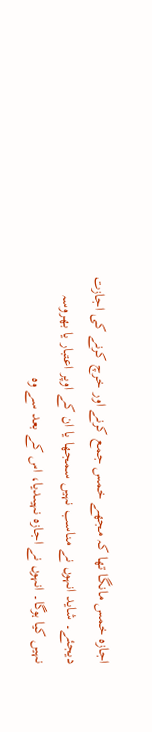اجازہ خمس مانگا تھا کہ مجھے خمس جمع کرنے اور خرچ کرنے کی اجازت دیجئے۔ شاید انہوں نے مناسب نہیں سمجھا یا ان کے اوپر اعتبار یا بھروسہ نہیں کیا ہوگا۔ انہوں نے اجازہ نہیںدیا، اس کے بعد سے وہ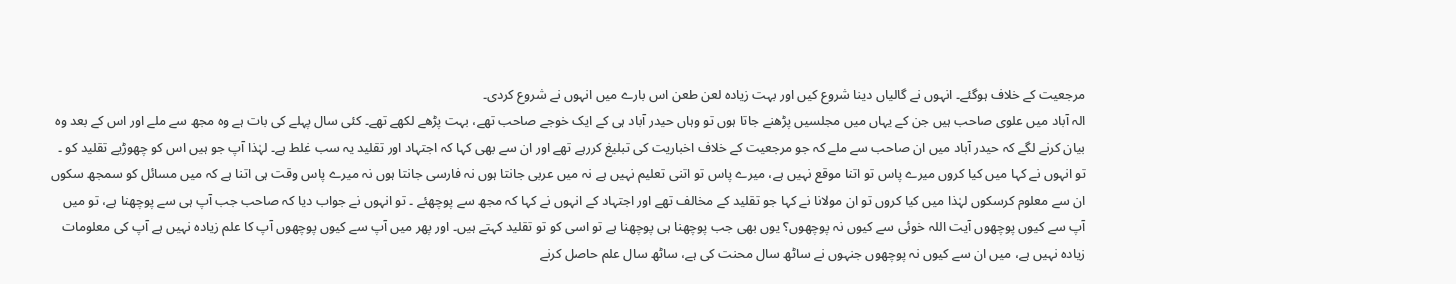مرجعیت کے خلاف ہوگئے۔ انہوں نے گالیاں دینا شروع کیں اور بہت زیادہ لعن طعن اس بارے میں انہوں نے شروع کردی۔
الہ آباد میں علوی صاحب ہیں جن کے یہاں میں مجلسیں پڑھنے جاتا ہوں تو وہاں حیدر آباد ہی کے ایک خوجے صاحب تھے، بہت پڑھے لکھے تھے۔ کئی سال پہلے کی بات ہے وہ مجھ سے ملے اور اس کے بعد وہ بیان کرنے لگے کہ حیدر آباد میں ان صاحب سے ملے کہ جو مرجعیت کے خلاف اخباریت کی تبلیغ کررہے تھے اور ان سے بھی کہا کہ اجتہاد اور تقلید یہ سب غلط ہے۔ لہٰذا آپ جو ہیں اس کو چھوڑیے تقلید کو ۔ تو انہوں نے کہا میں کیا کروں میرے پاس تو اتنا موقع نہیں ہے، میرے پاس تو اتنی تعلیم نہیں ہے نہ میں عربی جانتا ہوں نہ فارسی جانتا ہوں نہ میرے پاس وقت ہی اتنا ہے کہ میں مسائل کو سمجھ سکوں ان سے معلوم کرسکوں لہٰذا میں کیا کروں تو ان مولانا نے کہا جو تقلید کے مخالف تھے اور اجتہاد کے انہوں نے کہا کہ مجھ سے پوچھئے ۔ تو انہوں نے جواب دیا کہ صاحب جب آپ ہی سے پوچھنا ہے، تو میں آپ سے کیوں پوچھوں آیت اللہ خوئی سے کیوں نہ پوچھوں؟ یوں بھی جب پوچھنا ہی پوچھنا ہے تو اسی کو تو تقلید کہتے ہیں۔ اور پھر میں آپ سے کیوں پوچھوں آپ کا علم زیادہ نہیں ہے آپ کی معلومات زیادہ نہیں ہے، میں ان سے کیوں نہ پوچھوں جنہوں نے ساٹھ سال محنت کی ہے، ساٹھ سال علم حاصل کرنے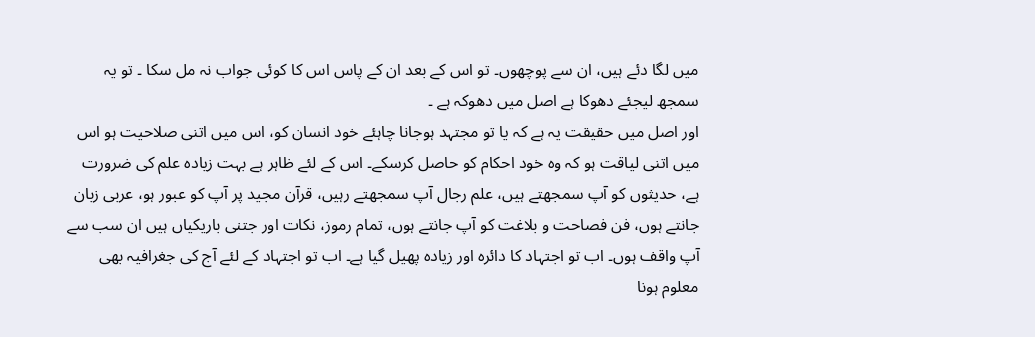میں لگا دئے ہیں، ان سے پوچھوں۔ تو اس کے بعد ان کے پاس اس کا کوئی جواب نہ مل سکا ۔ تو یہ سمجھ لیجئے دھوکا ہے اصل میں دھوکہ ہے ۔
اور اصل میں حقیقت یہ ہے کہ یا تو مجتہد ہوجانا چاہئے خود انسان کو، اس میں اتنی صلاحیت ہو اس میں اتنی لیاقت ہو کہ وہ خود احکام کو حاصل کرسکے۔ اس کے لئے ظاہر ہے بہت زیادہ علم کی ضرورت ہے، حدیثوں کو آپ سمجھتے ہیں، علم رجال آپ سمجھتے رہیں، قرآن مجید پر آپ کو عبور ہو، عربی زبان جانتے ہوں، فن فصاحت و بلاغت کو آپ جانتے ہوں، تمام رموز، نکات اور جتنی باریکیاں ہیں ان سب سے آپ واقف ہوں۔ اب تو اجتہاد کا دائرہ اور زیادہ پھیل گیا ہے۔ اب تو اجتہاد کے لئے آج کی جغرافیہ بھی معلوم ہونا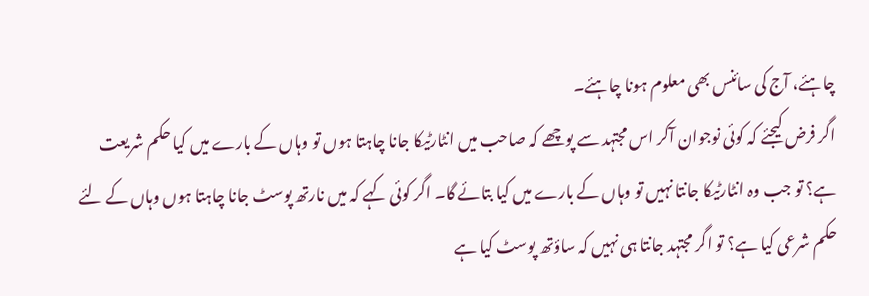چاہئے، آج کی سائنس بھی معلوم ہونا چاہئے۔
اگر فرض کیجئے کہ کوئی نوجوان آکر اس مجتہد سے پوچھے کہ صاحب میں انٹارٹیکا جانا چاہتا ہوں تو وہاں کے بارے میں کیا حکم شریعت ہے؟ تو جب وہ انٹارٹیکا جانتا نہیں تو وہاں کے بارے میں کیا بتائے گا۔ اگر کوئی کہے کہ میں نارتھ پوسٹ جانا چاہتا ہوں وہاں کے لئے حکم شرعی کیا ہے؟ تو اگر مجتہد جانتا ہی نہیں کہ ساؤتھ پوسٹ کیا ہے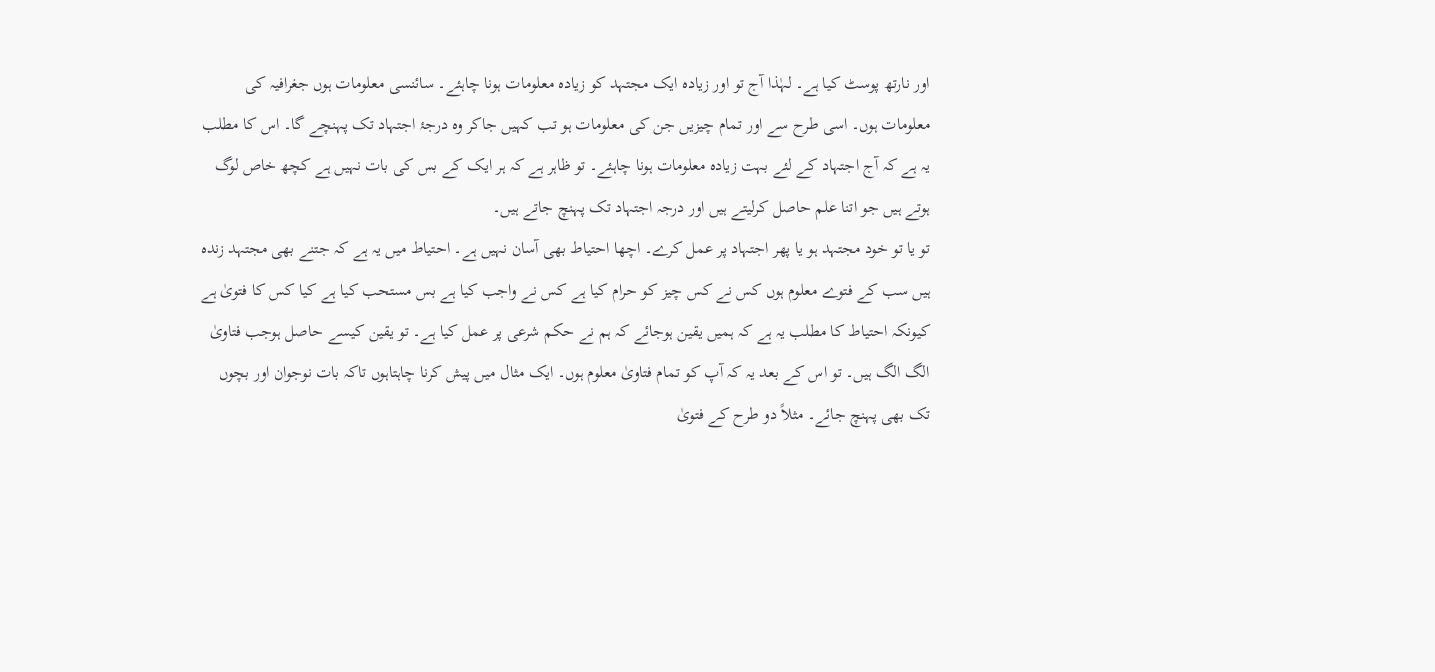اور نارتھ پوسٹ کیا ہے۔ لہٰذا آج تو اور زیادہ ایک مجتہد کو زیادہ معلومات ہونا چاہئے۔ سائنسی معلومات ہوں جغرافیہ کی معلومات ہوں۔ اسی طرح سے اور تمام چیزیں جن کی معلومات ہو تب کہیں جاکر وہ درجۂ اجتہاد تک پہنچے گا۔ اس کا مطلب یہ ہے کہ آج اجتہاد کے لئے بہت زیادہ معلومات ہونا چاہئے۔ تو ظاہر ہے کہ ہر ایک کے بس کی بات نہیں ہے کچھ خاص لوگ ہوتے ہیں جو اتنا علم حاصل کرلیتے ہیں اور درجہ اجتہاد تک پہنچ جاتے ہیں۔
تو یا تو خود مجتہد ہو یا پھر اجتہاد پر عمل کرے۔ اچھا احتیاط بھی آسان نہیں ہے۔ احتیاط میں یہ ہے کہ جتنے بھی مجتہد زندہ ہیں سب کے فتوے معلوم ہوں کس نے کس چیز کو حرام کیا ہے کس نے واجب کیا ہے بس مستحب کیا ہے کیا کس کا فتویٰ ہے کیونکہ احتیاط کا مطلب یہ ہے کہ ہمیں یقین ہوجائے کہ ہم نے حکم شرعی پر عمل کیا ہے۔ تو یقین کیسے حاصل ہوجب فتاویٰ الگ الگ ہیں۔ تو اس کے بعد یہ کہ آپ کو تمام فتاویٰ معلوم ہوں۔ ایک مثال میں پیش کرنا چاہتاہوں تاکہ بات نوجوان اور بچوں تک بھی پہنچ جائے۔ مثلاً دو طرح کے فتویٰ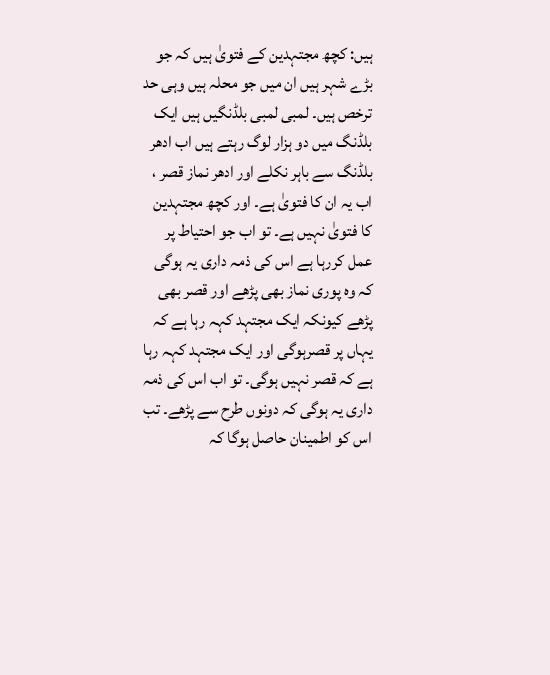ہیں: کچھ مجتہدین کے فتویٰ ہیں کہ جو بڑے شہر ہیں ان میں جو محلہ ہیں وہی حد ترخص ہیں۔ لمبی لمبی بلڈنگیں ہیں ایک بلڈنگ میں دو ہزار لوگ رہتے ہیں اب ادھر بلڈنگ سے باہر نکلے اور ادھر نماز قصر ، اب یہ ان کا فتویٰ ہے۔ اور کچھ مجتہدین کا فتویٰ نہیں ہے۔ تو اب جو احتیاط پر عمل کررہا ہے اس کی ذمہ داری یہ ہوگی کہ وہ پوری نماز بھی پڑھے اور قصر بھی پڑھے کیونکہ ایک مجتہد کہہ رہا ہے کہ یہاں پر قصرہوگی اور ایک مجتہد کہہ رہا ہے کہ قصر نہیں ہوگی۔ تو اب اس کی ذمہ داری یہ ہوگی کہ دونوں طرح سے پڑھے۔ تب اس کو اطمینان حاصل ہوگا کہ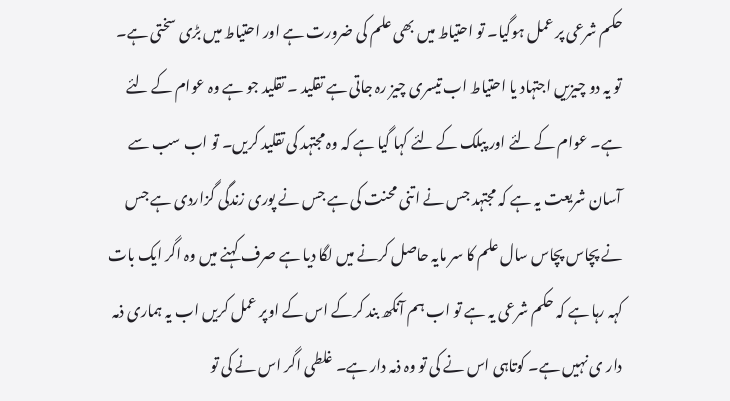حکم شرعی پر عمل ہوگیا۔ تو احتیاط میں بھی علم کی ضرورت ہے اور احتیاط میں بڑی سختی ہے۔
تو یہ دو چیزیں اجتہاد یا احتیاط اب تیسری چیز رہ جاتی ہے تقلید ۔ تقلید جو ہے وہ عوام کے لئے ہے۔ عوام کے لئے اور پبلک کے لئے کہا گیا ہے کہ وہ مجتہد کی تقلید کریں۔ تو اب سب سے آسان شریعت یہ ہے کہ مجتہد جس نے اتنی محنت کی ہے جس نے پوری زندگی گزاردی ہے جس نے پچاس پچاس سال علم کا سر مایہ حاصل کرنے میں لگا دیا ہے صرف کہنے میں وہ اگر ایک بات کہہ رہا ہے کہ حکم شرعی یہ ہے تو اب ہم آنکھ بند کرکے اس کے اوپر عمل کریں اب یہ ہماری ذمہ دار ی نہیں ہے۔ کوتاہی اس نے کی تو وہ ذمہ دار ہے۔ غلطی اگر اس نے کی تو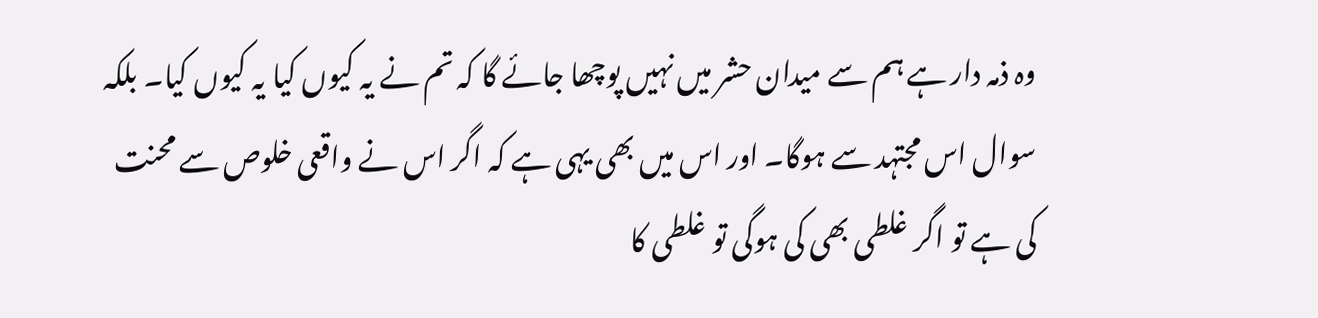وہ ذمہ دار ہے ہم سے میدان حشر میں نہیں پوچھا جائے گا کہ تم نے یہ کیوں کیا یہ کیوں کیا۔ بلکہ سوال اس مجتہد سے ہوگا۔ اور اس میں بھی یہی ہے کہ اگر اس نے واقعی خلوص سے محنت کی ہے تو اگر غلطی بھی کی ہوگی تو غلطی کا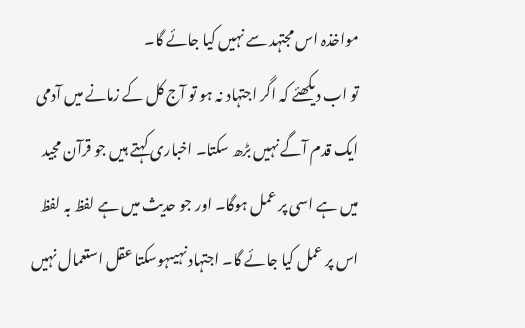مواخذہ اس مجتہد سے نہیں کیا جائے گا۔
تو اب دیکھئے کہ اگر اجتہاد نہ ہو تو آج کل کے زمانے میں آدمی ایک قدم آگے نہیں بڑھ سکتا۔ اخباری کہتے ہیں جو قرآن مجید میں ہے اسی پر عمل ہوگا۔ اور جو حدیث میں ہے لفظ بہ لفظ اس پر عمل کیا جائے گا۔ اجتہاد نہیںہوسکتا عقل استعمال نہیں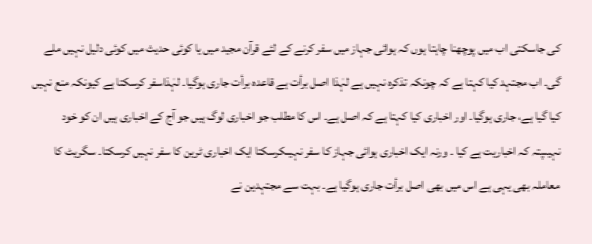کی جاسکتی اب میں پوچھنا چاہتا ہوں کہ ہوائی جہاز میں سفر کرنے کے لئے قرآن مجید میں یا کوئی حدیث میں کوئی دلیل نہیں ملے گی۔ اب مجتہد کیا کہتا ہے کہ چونکہ تذکرہ نہیں ہے لہٰذا اصل برأت ہے قاعدہ برأت جاری ہوگیا۔ لہٰذاسفر کرسکتا ہے کیونکہ منع نہیں کیا گیا ہے، جاری ہوگیا۔ اور اخباری کیا کہتا ہے کہ اصل ہے۔ اس کا مطلب جو اخباری لوگ ہیں جو آج کے اخباری ہیں ان کو خود نہیںپتہ کہ اخباریت ہے کیا ۔ ورنہ ایک اخباری ہوائی جہاز کا سفر نہیںکرسکتا ایک اخباری ٹرین کا سفر نہیں کرسکتا۔ سگریٹ کا معاملہ بھی یہی ہے اس میں بھی اصل برأت جاری ہوگیا ہے۔ بہت سے مجتہدین نے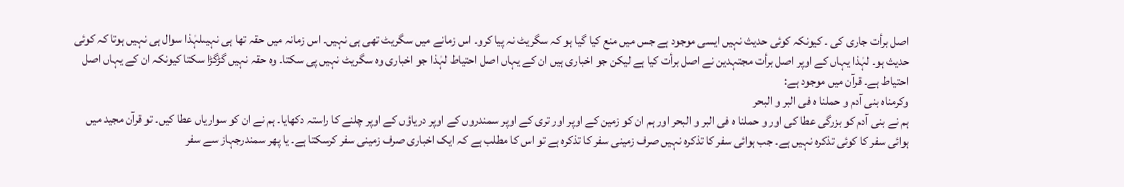اصل برأت جاری کی ۔ کیونکہ کوئی حدیث نہیں ایسی موجود ہے جس میں منع کیا گیا ہو کہ سگریٹ نہ پیا کرو۔ اس زمانے میں سگریٹ تھی ہی نہیں۔ اس زمانہ میں حقہ تھا ہی نہیںلہٰذا سوال ہی نہیں ہوتا کہ کوئی حدیث ہو۔ لہٰذا یہاں کے اوپر اصل برأت مجتہدین نے اصل برأت کیا ہے لیکن جو اخباری ہیں ان کے یہاں اصل احتیاط لہٰذا جو اخباری وہ سگریٹ نہیں پی سکتا۔ وہ حقہ نہیں گڑگڑا سکتا کیونکہ ان کے یہاں اصل احتیاط ہے۔ قرآن میں موجود ہے:
وکرمناہ بنی آدم و حملنا ہ فی البر و البحر
ہم نے بنی آدم کو بزرگی عطا کی اور و حملنا ہ فی البر و البحر اور ہم ان کو زمین کے اوپر اور تری کے اوپر سمندروں کے اوپر دریاؤں کے اوپر چلنے کا راستہ دکھایا۔ ہم نے ان کو سواریاں عطا کیں۔ تو قرآن مجید میں ہوائی سفر کا کوئی تذکرہ نہیں ہے۔ جب ہوائی سفر کا تذکرہ نہیں صرف زمینی سفر کا تذکرہ ہے تو اس کا مطلب ہے کہ ایک اخباری صرف زمینی سفر کرسکتا ہے۔ یا پھر سمندرجہاز سے سفر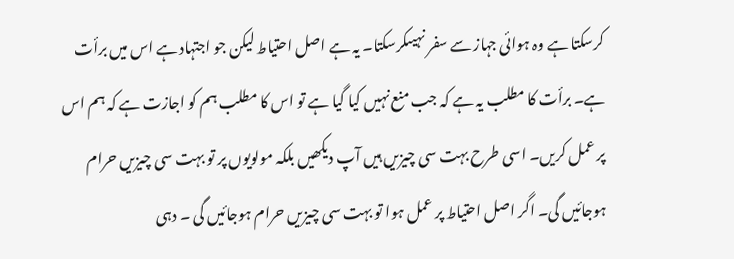کرسکتا ہے وہ ہوائی جہاز سے سفر نہیںکرسکتا۔ یہ ہے اصل احتیاط لیکن جو اجتہاد ہے اس میں برأت ہے۔ برأت کا مطلب یہ ہے کہ جب منع نہیں کیا گیا ہے تو اس کا مطلب ہم کو اجازت ہے کہ ہم اس پر عمل کریں۔ اسی طرح بہت سی چیزیں ہیں آپ دیکھیں بلکہ مولویوں پر تو بہت سی چیزیں حرام ہوجائیں گی۔ اگر اصل احتیاط پر عمل ہوا تو بہت سی چیزیں حرام ہوجائیں گی ۔ دہی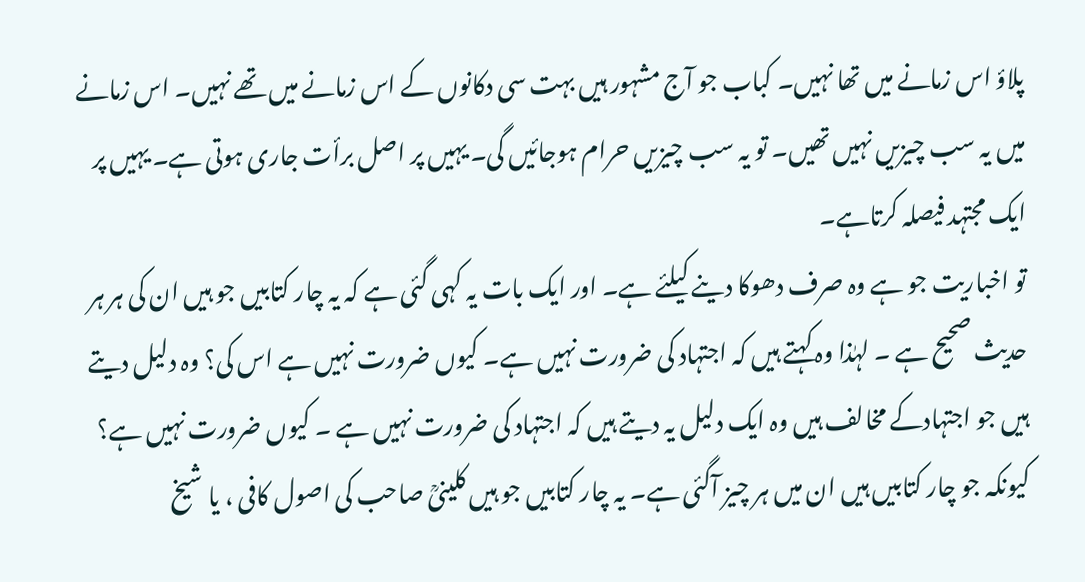پلاؤ اس زمانے میں تھا نہیں۔ کباب جو آج مشہور ہیں بہت سی دکانوں کے اس زمانے میں تھے نہیں۔ اس زمانے میں یہ سب چیزیں نہیں تھیں۔ تو یہ سب چیزیں حرام ہوجائیں گی۔ یہیں پر اصل برأت جاری ہوتی ہے۔ یہیں پر ایک مجتہد فیصلہ کرتاہے۔
تو اخباریت جو ہے وہ صرف دھوکا دینے کیلئے ہے۔ اور ایک بات یہ کہی گئی ہے کہ یہ چار کتابیں جو ہیں ان کی ہر ہر حدیث صحیح ہے ۔ لہٰذا وہ کہتے ہیں کہ اجتہاد کی ضرورت نہیں ہے۔ کیوں ضرورت نہیں ہے اس کی؟ وہ دلیل دیتے ہیں جو اجتہادکے مخالف ہیں وہ ایک دلیل یہ دیتے ہیں کہ اجتہاد کی ضرورت نہیں ہے ۔ کیوں ضرورت نہیں ہے؟ کیونکہ جو چار کتابیں ہیں ان میں ہر چیز آگئی ہے۔ یہ چار کتابیں جو ہیں کلینیؒ صاحب کی اصول کافی ، یا شیخ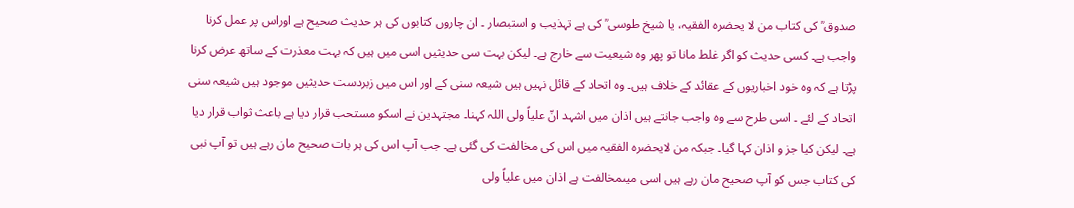صدوق ؒ کی کتاب من لا یحضرہ الفقیہ، یا شیخ طوسی ؒ کی ہے تہذیب و استبصار ۔ ان چاروں کتابوں کی ہر حدیث صحیح ہے اوراس پر عمل کرنا واجب ہے۔ کسی حدیث کو اگر غلط مانا تو پھر وہ شیعیت سے خارج ہے۔ لیکن بہت سی حدیثیں اسی میں ہیں کہ بہت معذرت کے ساتھ عرض کرنا پڑتا ہے کہ وہ خود اخباریوں کے عقائد کے خلاف ہیں۔ وہ اتحاد کے قائل نہیں ہیں شیعہ سنی کے اور اس میں زبردست حدیثیں موجود ہیں شیعہ سنی اتحاد کے لئے ۔ اسی طرح سے وہ واجب جانتے ہیں اذان میں اشہد انّ علیاً ولی اللہ کہنا۔ مجتہدین نے اسکو مستحب قرار دیا ہے باعث ثواب قرار دیا ہے۔ لیکن کیا جز و اذان کہا گیا۔ جبکہ من لایحضرہ الفقیہ میں اس کی مخالفت کی گئی ہے۔ جب آپ اس کی ہر بات صحیح مان رہے ہیں تو آپ نبی کی کتاب جس کو آپ صحیح مان رہے ہیں اسی میںمخالفت ہے اذان میں علیاً ولی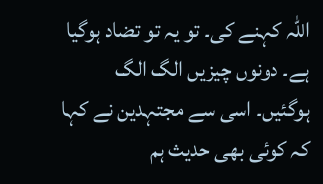اللہ کہنے کی۔ تو یہ تو تضاد ہوگیا ہے۔ دونوں چیزیں الگ الگ ہوگئیں۔ اسی سے مجتہدین نے کہا کہ کوئی بھی حدیث ہم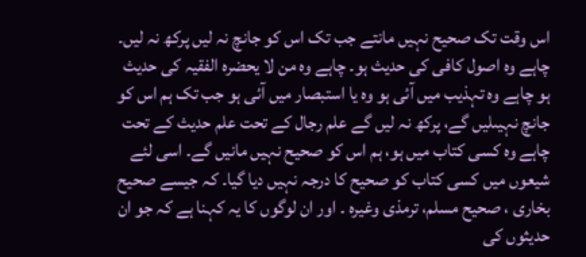اس وقت تک صحیح نہیں مانتے جب تک اس کو جانچ نہ لیں پرکھ نہ لیں۔ چاہے وہ اصول کافی کی حدیث ہو۔ چاہے وہ من لا یحضرہ الفقیہ کی حدیث ہو چاہے وہ تہذیب میں آئی ہو وہ یا استبصار میں آئی ہو جب تک ہم اس کو جانچ نہیںلیں گے، پرکھ نہ لیں گے علم رجال کے تحت علم حدیث کے تحت چاہے وہ کسی کتاب میں ہو، ہم اس کو صحیح نہیں مانیں گے۔ اسی لئے شیعوں میں کسی کتاب کو صحیح کا درجہ نہیں دیا گیا۔ کہ جیسے صحیح بخاری ، صحیح مسلم، ترمذی وغیرہ ۔ اور ان لوگوں کا یہ کہنا ہے کہ جو ان حدیثوں کی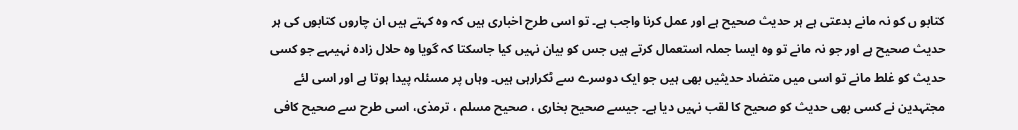کتابو ں کو نہ مانے بدعتی ہے ہر حدیث صحیح ہے اور عمل کرنا واجب ہے۔ تو اسی طرح اخباری ہیں کہ وہ کہتے ہیں ان چاروں کتابوں کی ہر حدیث صحیح ہے اور جو نہ مانے تو وہ ایسا جملہ استعمال کرتے ہیں جس کو بیان نہیں کیا جاسکتا کہ گویا وہ حلال زادہ نہیںہے جو کسی حدیث کو غلط مانے تو اسی میں متضاد حدیثیں بھی ہیں جو ایک دوسرے سے ٹکرارہی ہیں۔ وہاں پر مسئلہ پیدا ہوتا ہے اور اسی لئے مجتہدین نے کسی بھی حدیث کو صحیح کا لقب نہیں دیا ہے۔ جیسے صحیح بخاری ، صحیح مسلم ، ترمذی، اسی طرح سے صحیح کافی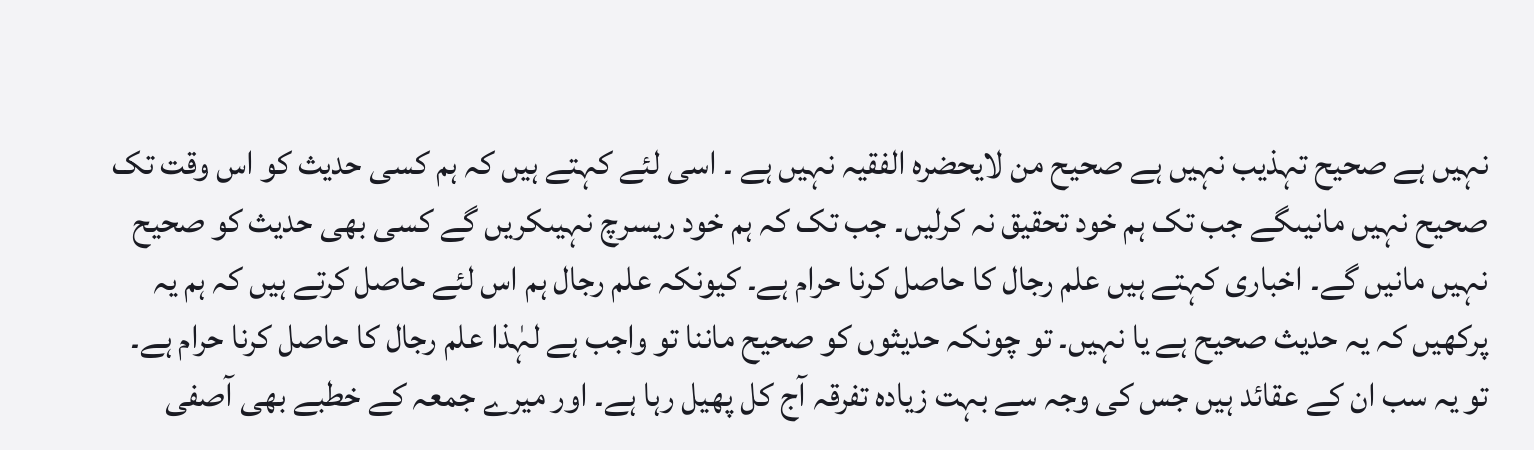نہیں ہے صحیح تہذیب نہیں ہے صحیح من لایحضرہ الفقیہ نہیں ہے ۔ اسی لئے کہتے ہیں کہ ہم کسی حدیث کو اس وقت تک صحیح نہیں مانیںگے جب تک ہم خود تحقیق نہ کرلیں۔ جب تک کہ ہم خود ریسرچ نہیںکریں گے کسی بھی حدیث کو صحیح نہیں مانیں گے۔ اخباری کہتے ہیں علم رجال کا حاصل کرنا حرام ہے۔ کیونکہ علم رجال ہم اس لئے حاصل کرتے ہیں کہ ہم یہ پرکھیں کہ یہ حدیث صحیح ہے یا نہیں۔ تو چونکہ حدیثوں کو صحیح ماننا تو واجب ہے لہٰذا علم رجال کا حاصل کرنا حرام ہے۔ تو یہ سب ان کے عقائد ہیں جس کی وجہ سے بہت زیادہ تفرقہ آج کل پھیل رہا ہے۔ اور میرے جمعہ کے خطبے بھی آصفی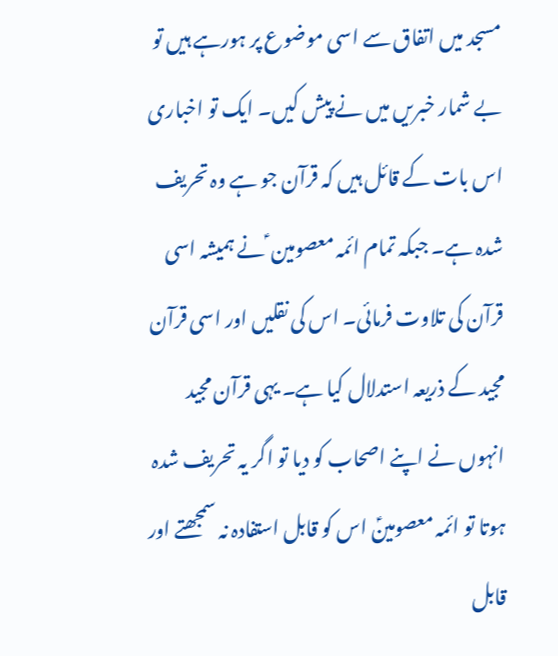مسجد میں اتفاق سے اسی موضوع پر ہورہے ہیں تو بے شمار خبریں میں نے پیش کیں۔ ایک تو اخباری اس بات کے قائل ہیں کہ قرآن جو ہے وہ تحریف شدہ ہے۔ جبکہ تمام ائمہ معصومین ؑ نے ہمیشہ اسی قرآن کی تلاوت فرمائی۔ اس کی نقلیں اور اسی قرآن مجید کے ذریعہ استدلال کیا ہے۔ یہی قرآن مجید انہوں نے اپنے اصحاب کو دیا تو اگر یہ تحریف شدہ ہوتا تو ائمہ معصومینؑ اس کو قابل استفادہ نہ سمجھتے اور قابل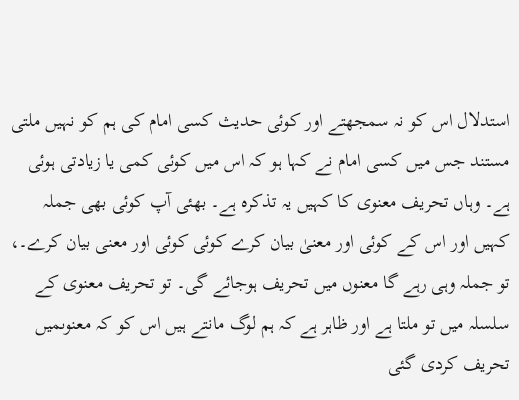استدلال اس کو نہ سمجھتے اور کوئی حدیث کسی امام کی ہم کو نہیں ملتی مستند جس میں کسی امام نے کہا ہو کہ اس میں کوئی کمی یا زیادتی ہوئی ہے۔ وہاں تحریف معنوی کا کہیں یہ تذکرہ ہے۔ بھئی آپ کوئی بھی جملہ کہیں اور اس کے کوئی اور معنیٰ بیان کرے کوئی کوئی اور معنی بیان کرے۔، تو جملہ وہی رہے گا معنوں میں تحریف ہوجائے گی۔ تو تحریف معنوی کے سلسلہ میں تو ملتا ہے اور ظاہر ہے کہ ہم لوگ مانتے ہیں اس کو کہ معنوںمیں تحریف کردی گئی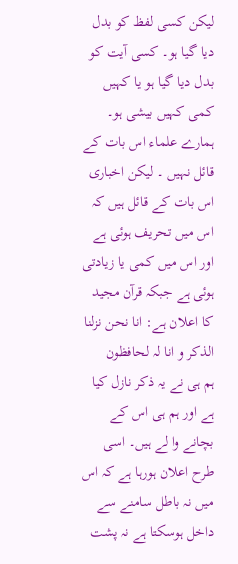لیکن کسی لفظ کو بدل دیا گیا ہو۔ کسی آیت کو بدل دیا گیا ہو یا کہیں کمی کہیں بیشی ہو۔ ہمارے علماء اس بات کے قائل نہیں ۔ لیکن اخباری اس بات کے قائل ہیں کہ اس میں تحریف ہوئی ہے اور اس میں کمی یا زیادتی ہوئی ہے جبکہ قرآن مجید کا اعلان ہے: انا نحن نزلنا الذکر و انا لہ لحافظون
ہم ہی نے یہ ذکر نازل کیا ہے اور ہم ہی اس کے بچانے وا لے ہیں۔ اسی طرح اعلان ہورہا ہے کہ اس میں نہ باطل سامنے سے داخل ہوسکتا ہے نہ پشت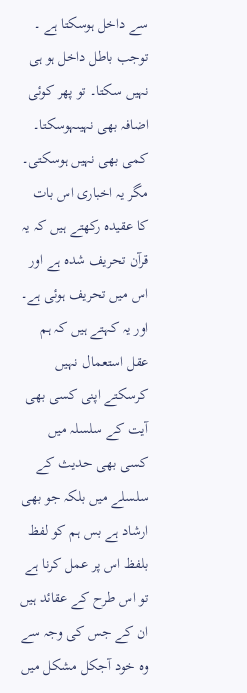سے داخل ہوسکتا ہے ۔ توجب باطل داخل ہو ہی نہیں سکتا۔ تو پھر کوئی اضافہ بھی نہیںہوسکتا۔ کمی بھی نہیں ہوسکتی۔ مگر یہ اخباری اس بات کا عقیدہ رکھتے ہیں کہ یہ قرآن تحریف شدہ ہے اور اس میں تحریف ہوئی ہے۔ اور یہ کہتے ہیں کہ ہم عقل استعمال نہیں کرسکتے اپنی کسی بھی آیت کے سلسلہ میں کسی بھی حدیث کے سلسلے میں بلکہ جو بھی ارشاد ہے بس ہم کو لفظ بلفظ اس پر عمل کرنا ہے تو اس طرح کے عقائد ہیں ان کے جس کی وجہ سے وہ خود آجکل مشکل میں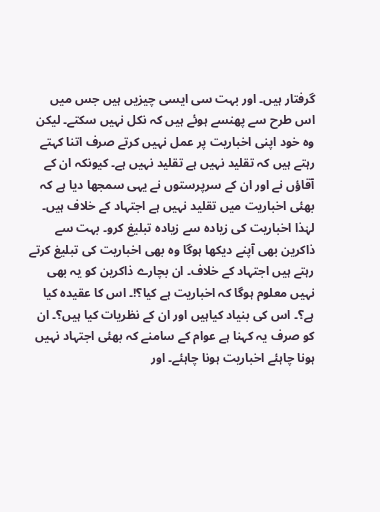گرفتار ہیں۔ اور بہت سی ایسی چیزیں ہیں جس میں اس طرح سے پھنسے ہوئے ہیں کہ نکل نہیں سکتے۔ لیکن وہ خود اپنی اخباریت پر عمل نہیں کرتے صرف اتنا کہتے رہتے ہیں کہ تقلید نہیں ہے تقلید نہیں ہے۔ کیونکہ ان کے آقاؤں نے اور ان کے سرپرستوں نے یہی سمجھا دیا ہے کہ بھئی اخباریت میں تقلید نہیں ہے اجتہاد کے خلاف ہیں۔ لہٰذا اخباریت کی زیادہ سے زیادہ تبلیغ کرو۔ بہت سے ذاکرین بھی آپنے دیکھا ہوگا وہ بھی اخباریت کی تبلیغ کرتے رہتے ہیں اجتہاد کے خلاف۔ ان بچارے ذاکرین کو یہ بھی نہیں معلوم ہوگا کہ اخباریت ہے کیا؟!۔ اس کا عقیدہ کیا ہے؟۔ اس کی بنیاد کیاہیں اور ان کے نظریات کیا ہیں؟۔ ان کو صرف یہ کہنا ہے عوام کے سامنے کہ بھئی اجتہاد نہیں ہونا چاہئے اخباریت ہونا چاہئے۔ اور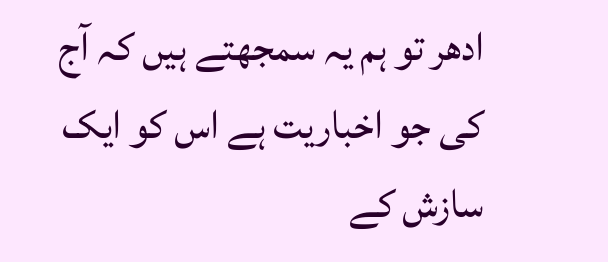ادھر تو ہم یہ سمجھتے ہیں کہ آج کی جو اخباریت ہے اس کو ایک سازش کے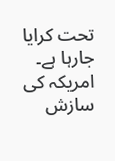تحت کرایا جارہا ہے۔ امریکہ کی سازش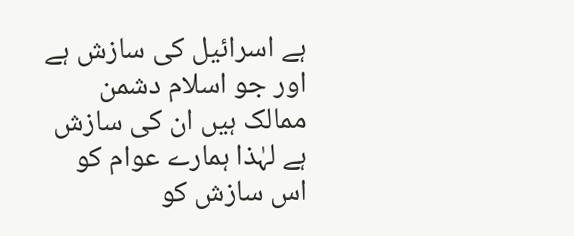ہے اسرائیل کی سازش ہے اور جو اسلام دشمن ممالک ہیں ان کی سازش ہے لہٰذا ہمارے عوام کو اس سازش کو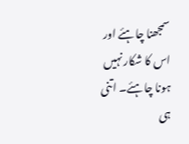سمجھنا چاہئے اور اس کا شکار نہیں ہونا چاہئے۔ اتنی ہی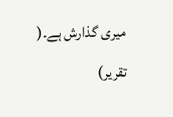میری گذارش ہے۔( تقریر)